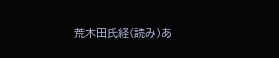荒木田氏経(読み)あ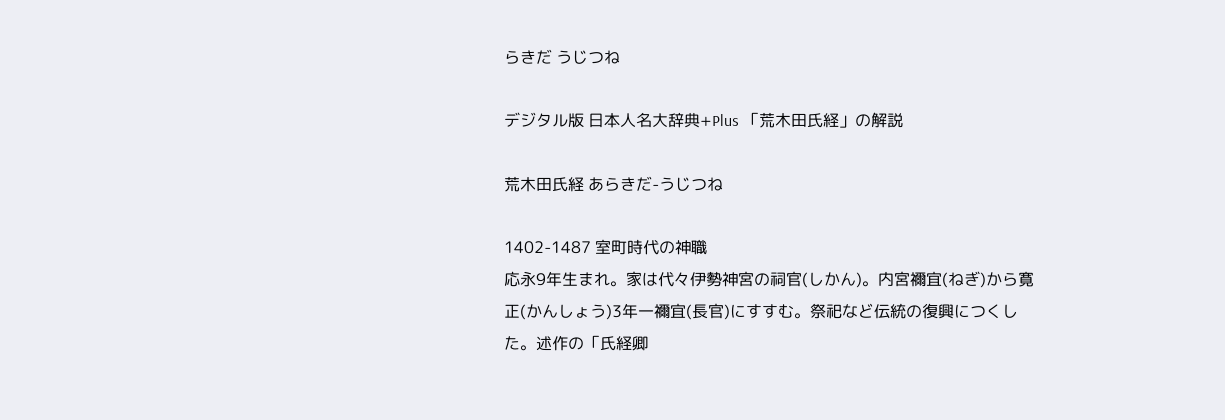らきだ うじつね

デジタル版 日本人名大辞典+Plus 「荒木田氏経」の解説

荒木田氏経 あらきだ-うじつね

1402-1487 室町時代の神職
応永9年生まれ。家は代々伊勢神宮の祠官(しかん)。内宮禰宜(ねぎ)から寛正(かんしょう)3年一禰宜(長官)にすすむ。祭祀など伝統の復興につくした。述作の「氏経卿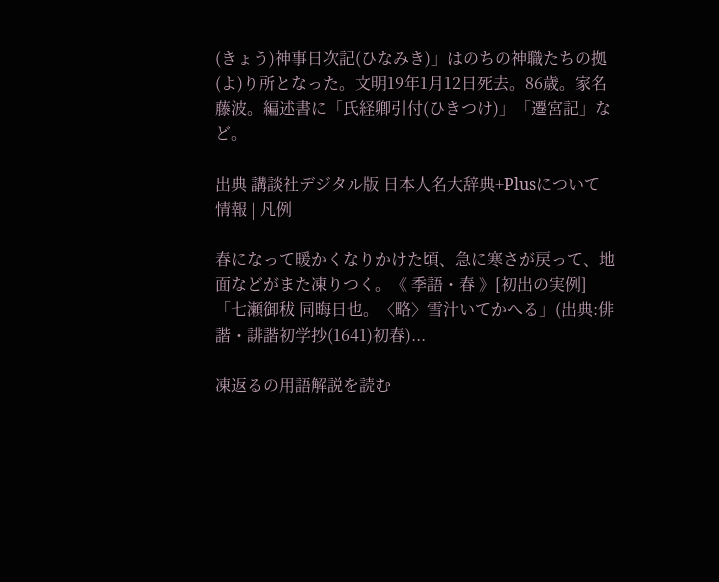(きょう)神事日次記(ひなみき)」はのちの神職たちの拠(よ)り所となった。文明19年1月12日死去。86歳。家名藤波。編述書に「氏経卿引付(ひきつけ)」「遷宮記」など。

出典 講談社デジタル版 日本人名大辞典+Plusについて 情報 | 凡例

春になって暖かくなりかけた頃、急に寒さが戻って、地面などがまた凍りつく。《 季語・春 》[初出の実例]「七瀬御秡 同晦日也。〈略〉雪汁いてかへる」(出典:俳諧・誹諧初学抄(1641)初春)...

凍返るの用語解説を読む